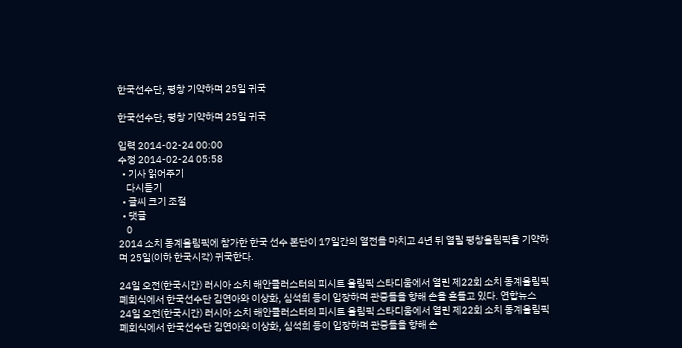한국선수단, 평창 기약하며 25일 귀국

한국선수단, 평창 기약하며 25일 귀국

입력 2014-02-24 00:00
수정 2014-02-24 05:58
  • 기사 읽어주기
    다시듣기
  • 글씨 크기 조절
  • 댓글
    0
2014 소치 동계올림픽에 참가한 한국 선수 본단이 17일간의 열전을 마치고 4년 뒤 열릴 평창올림픽을 기약하며 25일(이하 한국시각) 귀국한다.

24일 오전(한국시간) 러시아 소치 해안클러스터의 피시트 올림픽 스타디움에서 열린 제22회 소치 동계올림픽 폐회식에서 한국선수단 김연아와 이상화, 심석희 등이 입장하며 관중들을 향해 손을 흔들고 있다. 연합뉴스
24일 오전(한국시간) 러시아 소치 해안클러스터의 피시트 올림픽 스타디움에서 열린 제22회 소치 동계올림픽 폐회식에서 한국선수단 김연아와 이상화, 심석희 등이 입장하며 관중들을 향해 손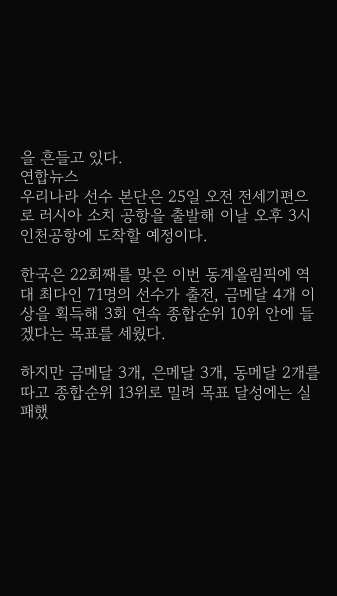을 흔들고 있다.
연합뉴스
우리나라 선수 본단은 25일 오전 전세기편으로 러시아 소치 공항을 출발해 이날 오후 3시 인천공항에 도착할 예정이다.

한국은 22회째를 맞은 이번 동계올림픽에 역대 최다인 71명의 선수가 출전, 금메달 4개 이상을 획득해 3회 연속 종합순위 10위 안에 들겠다는 목표를 세웠다.

하지만 금메달 3개, 은메달 3개, 동메달 2개를 따고 종합순위 13위로 밀려 목표 달성에는 실패했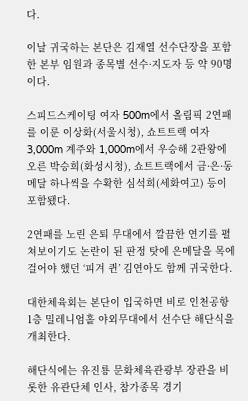다.

이날 귀국하는 본단은 김재열 선수단장을 포함한 본부 임원과 종목별 선수·지도자 등 약 90명이다.

스피드스케이팅 여자 500m에서 올림픽 2연패를 이룬 이상화(서울시청), 쇼트트랙 여자 3,000m 계주와 1,000m에서 우승해 2관왕에 오른 박승희(화성시청), 쇼트트랙에서 금·은·동메달 하나씩을 수확한 심석희(세화여고) 등이 포함됐다.

2연패를 노린 은퇴 무대에서 깔끔한 연기를 펼쳐보이기도 논란이 된 판정 탓에 은메달을 목에 걸어야 했던 ‘피겨 퀸’ 김연아도 함께 귀국한다.

대한체육회는 본단이 입국하면 비로 인천공항 1층 밀레니엄홀 야외무대에서 선수단 해단식을 개최한다.

해단식에는 유진룡 문화체육관광부 장관을 비롯한 유관단체 인사, 참가종목 경기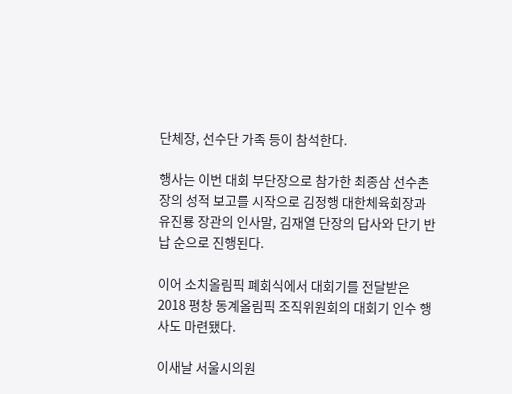단체장, 선수단 가족 등이 참석한다.

행사는 이번 대회 부단장으로 참가한 최종삼 선수촌장의 성적 보고를 시작으로 김정행 대한체육회장과 유진룡 장관의 인사말, 김재열 단장의 답사와 단기 반납 순으로 진행된다.

이어 소치올림픽 폐회식에서 대회기를 전달받은 2018 평창 동계올림픽 조직위원회의 대회기 인수 행사도 마련됐다.

이새날 서울시의원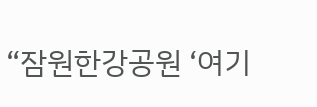“잠원한강공원 ‘여기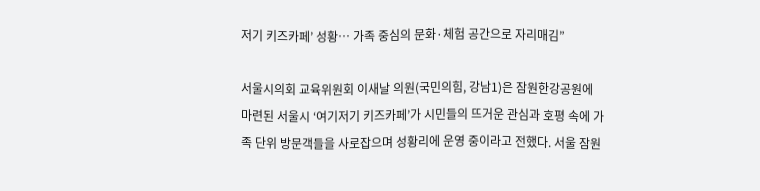저기 키즈카페’ 성황… 가족 중심의 문화·체험 공간으로 자리매김”

서울시의회 교육위원회 이새날 의원(국민의힘, 강남1)은 잠원한강공원에 마련된 서울시 ‘여기저기 키즈카페’가 시민들의 뜨거운 관심과 호평 속에 가족 단위 방문객들을 사로잡으며 성황리에 운영 중이라고 전했다. 서울 잠원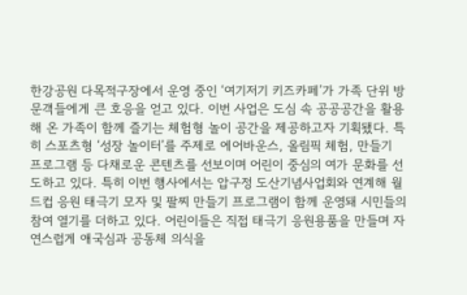한강공원 다목적구장에서 운영 중인 ‘여기저기 키즈카페’가 가족 단위 방문객들에게 큰 호응을 얻고 있다. 이번 사업은 도심 속 공공공간을 활용해 온 가족이 함께 즐기는 체험형 놀이 공간을 제공하고자 기획됐다. 특히 스포츠형 ‘성장 놀이터’를 주제로 에어바운스, 올림픽 체험, 만들기 프로그램 등 다채로운 콘텐츠를 선보이며 어린이 중심의 여가 문화를 선도하고 있다. 특히 이번 행사에서는 압구정 도산기념사업회와 연계해 월드컵 응원 태극기 모자 및 팔찌 만들기 프로그램이 함께 운영돼 시민들의 참여 열기를 더하고 있다. 어린이들은 직접 태극기 응원용품을 만들며 자연스럽게 애국심과 공동체 의식을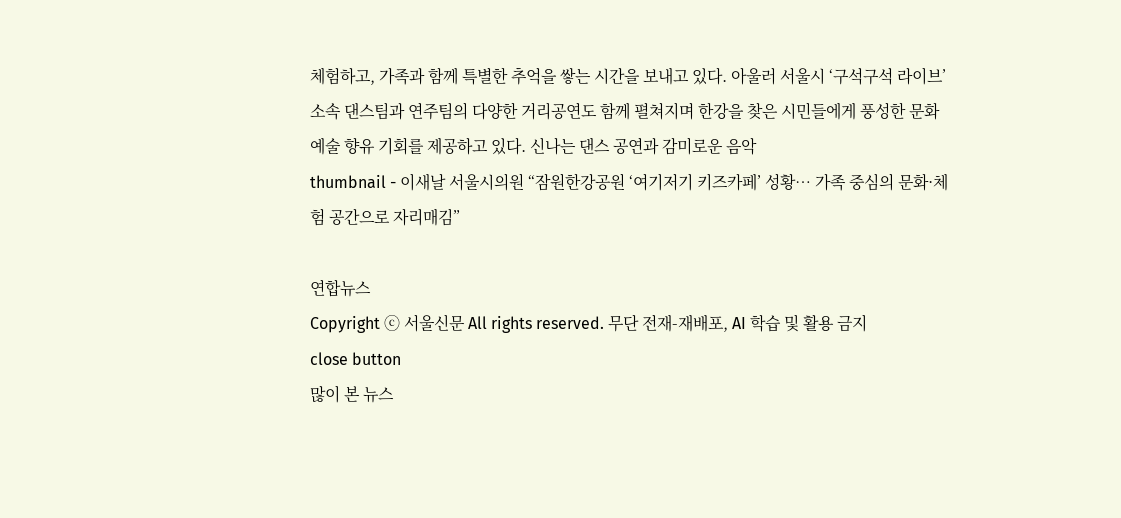체험하고, 가족과 함께 특별한 추억을 쌓는 시간을 보내고 있다. 아울러 서울시 ‘구석구석 라이브’ 소속 댄스팀과 연주팀의 다양한 거리공연도 함께 펼쳐지며 한강을 찾은 시민들에게 풍성한 문화예술 향유 기회를 제공하고 있다. 신나는 댄스 공연과 감미로운 음악
thumbnail - 이새날 서울시의원 “잠원한강공원 ‘여기저기 키즈카페’ 성황… 가족 중심의 문화·체험 공간으로 자리매김”

연합뉴스
Copyright ⓒ 서울신문 All rights reserved. 무단 전재-재배포, AI 학습 및 활용 금지
close button
많이 본 뉴스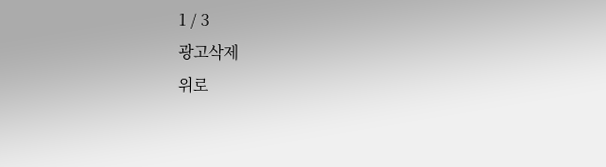1 / 3
광고삭제
위로